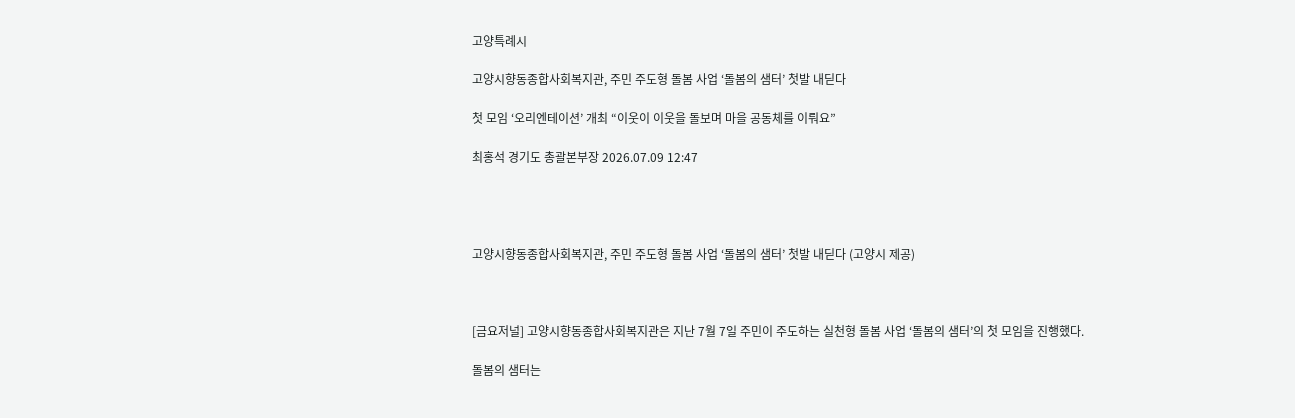고양특례시

고양시향동종합사회복지관, 주민 주도형 돌봄 사업 ‘돌봄의 샘터’ 첫발 내딛다

첫 모임 ‘오리엔테이션’ 개최 “이웃이 이웃을 돌보며 마을 공동체를 이뤄요”

최홍석 경기도 총괄본부장 2026.07.09 12:47




고양시향동종합사회복지관, 주민 주도형 돌봄 사업 ‘돌봄의 샘터’ 첫발 내딛다 (고양시 제공)



[금요저널] 고양시향동종합사회복지관은 지난 7월 7일 주민이 주도하는 실천형 돌봄 사업 ‘돌봄의 샘터’의 첫 모임을 진행했다.

돌봄의 샘터는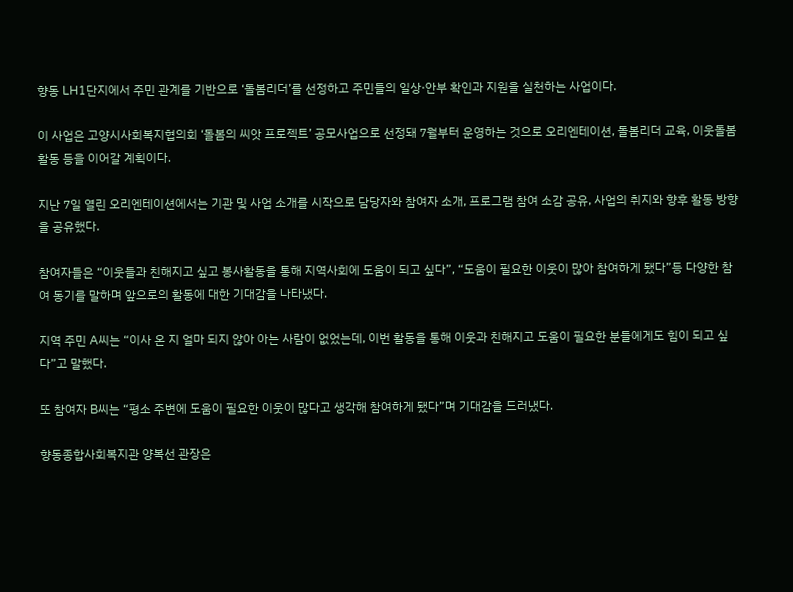향동 LH1단지에서 주민 관계를 기반으로 ‘돌봄리더’를 선정하고 주민들의 일상·안부 확인과 지원을 실천하는 사업이다.

이 사업은 고양시사회복지협의회 ‘돌봄의 씨앗 프로젝트’ 공모사업으로 선정돼 7월부터 운영하는 것으로 오리엔테이션, 돌봄리더 교육, 이웃돌봄활동 등을 이어갈 계획이다.

지난 7일 열린 오리엔테이션에서는 기관 및 사업 소개를 시작으로 담당자와 참여자 소개, 프로그램 참여 소감 공유, 사업의 취지와 향후 활동 방향을 공유했다.

참여자들은 “이웃들과 친해지고 싶고 봉사활동을 통해 지역사회에 도움이 되고 싶다”, “도움이 필요한 이웃이 많아 참여하게 됐다”등 다양한 참여 동기를 말하며 앞으로의 활동에 대한 기대감을 나타냈다.

지역 주민 A씨는 “이사 온 지 얼마 되지 않아 아는 사람이 없었는데, 이번 활동을 통해 이웃과 친해지고 도움이 필요한 분들에게도 힘이 되고 싶다”고 말했다.

또 참여자 B씨는 “평소 주변에 도움이 필요한 이웃이 많다고 생각해 참여하게 됐다”며 기대감을 드러냈다.

향동종합사회복지관 양복선 관장은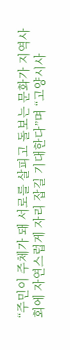“주민이 주체가 돼 서로를 살피고 돌보는 문화가 지역사회에 자연스럽게 자리 잡길 기대한다”며 “고양시사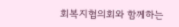회복지협의회와 함께하는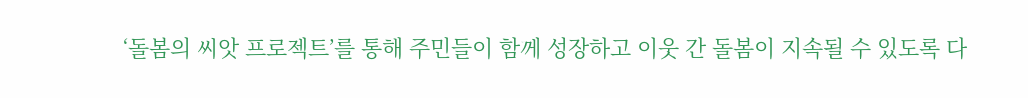‘돌봄의 씨앗 프로젝트’를 통해 주민들이 함께 성장하고 이웃 간 돌봄이 지속될 수 있도록 다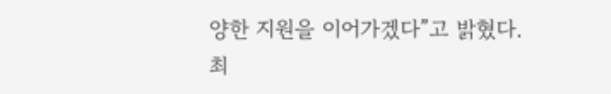양한 지원을 이어가겠다”고 밝혔다.
최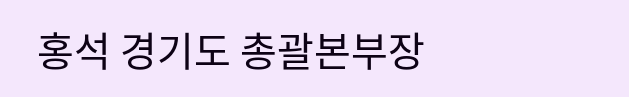홍석 경기도 총괄본부장